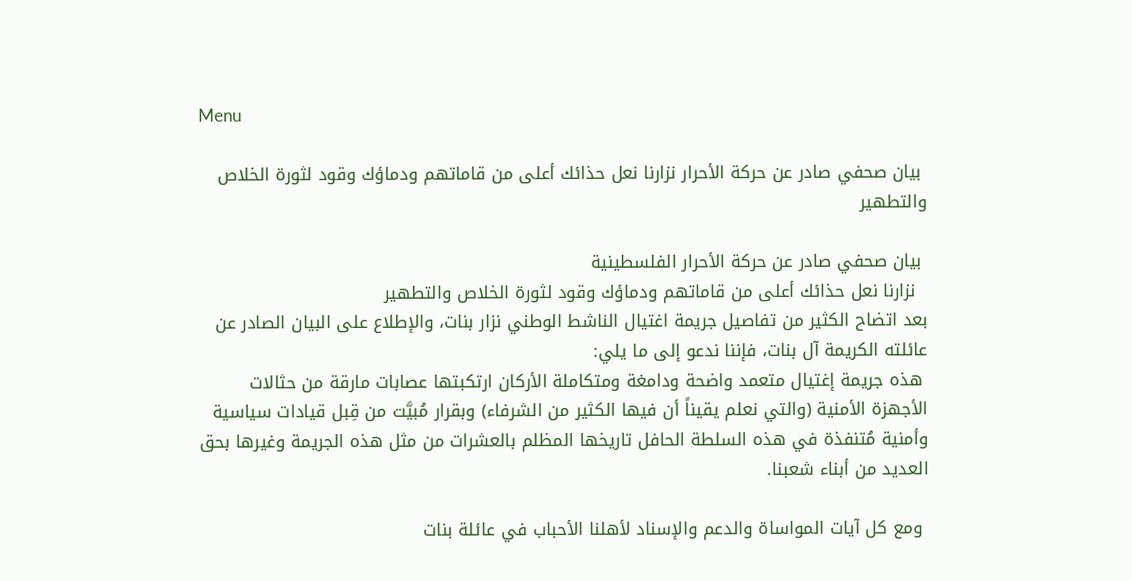Menu

 بيان صحفي صادر عن حركة الأحرار نزارنا نعل حذائك أعلى من قاماتهم ودماؤك وقود لثورة الخلاص والتطهير

 بيان صحفي صادر عن حركة الأحرار الفلسطينية
  نزارنا نعل حذائك أعلى من قاماتهم ودماؤك وقود لثورة الخلاص والتطهير
بعد اتضاح الكثير من تفاصيل جريمة اغتيال الناشط الوطني نزار بنات، والإطلاع على البيان الصادر عن عائلته الكريمة آل بنات، فإننا ندعو إلى ما يلي:
 هذه جريمة إغتيال متعمد واضحة ودامغة ومتكاملة الأركان ارتكبتها عصابات مارقة من حثالات الأجهزة الأمنية (والتي نعلم يقيناً أن فيها الكثير من الشرفاء) وبقرار مُبيَّت من قِبل قيادات سياسية وأمنية مُتنفذة في هذه السلطة الحافل تاريخها المظلم بالعشرات من مثل هذه الجريمة وغيرها بحق العديد من أبناء شعبنا.

 ومع كل آيات المواساة والدعم والإسناد لأهلنا الأحباب في عائلة بنات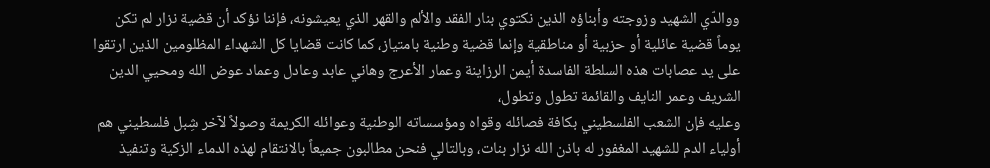ووالدّي الشهيد وزوجته وأبناؤه الذين نكتوي بنار الفقد والألم والقهر الذي يعيشونه، فإننا نؤكد أن قضية نزار لم تكن يوماً قضية عائلية أو حزبية أو مناطقية وإنما قضية وطنية بامتياز، كما كانت قضايا كل الشهداء المظلومين الذين ارتقوا على يد عصابات هذه السلطة الفاسدة أيمن الرزاينة وعمار الأعرج وهاني عابد وعادل وعماد عوض الله ومحيي الدين الشريف وعمر النايف والقائمة تطول وتطول،
وعليه فإن الشعب الفلسطيني بكافة فصائله وقواه ومؤسساته الوطنية وعوائله الكريمة وصولاً لآخر شِبل فلسطيني هم أولياء الدم للشهيد المغفور له باذن الله نزار بنات، وبالتالي فنحن مطالبون جميعاً بالانتقام لهذه الدماء الزكية وتنفيذ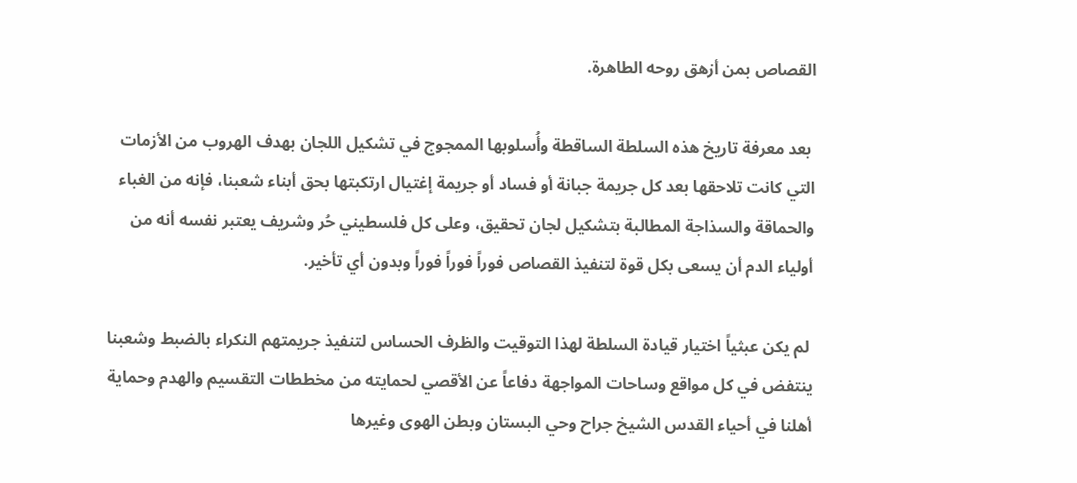القصاص بمن أزهق روحه الطاهرة.

 بعد معرفة تاريخ هذه السلطة الساقطة وأُسلوبها الممجوج في تشكيل اللجان بهدف الهروب من الأزمات التي كانت تلاحقها بعد كل جريمة جبانة أو فساد أو جريمة إغتيال ارتكبتها بحق أبناء شعبنا، فإنه من الغباء والحماقة والسذاجة المطالبة بتشكيل لجان تحقيق، وعلى كل فلسطيني حُر وشريف يعتبر نفسه أنه من أولياء الدم أن يسعى بكل قوة لتنفيذ القصاص فوراً فوراً فوراً وبدون أي تأخير.

 لم يكن عبثياً اختيار قيادة السلطة لهذا التوقيت والظرف الحساس لتنفيذ جريمتهم النكراء بالضبط وشعبنا ينتفض في كل مواقع وساحات المواجهة دفاعاً عن الأقصي لحمايته من مخططات التقسيم والهدم وحماية أهلنا في أحياء القدس الشيخ جراح وحي البستان وبطن الهوى وغيرها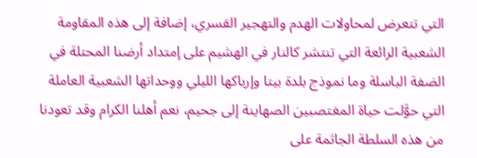التي تتعرض لمحاولات الهدم والتهجير القسري، إضافة إلى هذه المقاومة الشعبية الرائعة التي تنتشر كالنار في الهشيم على إمتداد أرضنا المحتلة في الضفة الباسلة وما نموذج بلدة بيتا وإرباكها الليلي ووحداتها الشعبية العاملة التي حوَّلت حياة المغتصبين الصهاينة إلى جحيم، نعم أهلنا الكرام وقد تعودنا من هذه السلطة الجاثمة على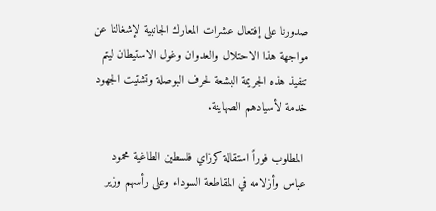صدورنا على إفتعال عشرات المعارك الجانبية لإشغالنا عن مواجهة هذا الاحتلال والعدوان وغول الاستيطان ليتم تنفيذ هذه الجريمة البشعة لحرف البوصلة وتشتيت الجهود خدمة لأسيادهم الصهاينة.

 المطلوب فوراً استقالة كرزاي فلسطين الطاغية محمود عباس وأزلامه في المقاطعة السوداء وعلى رأسهم وزير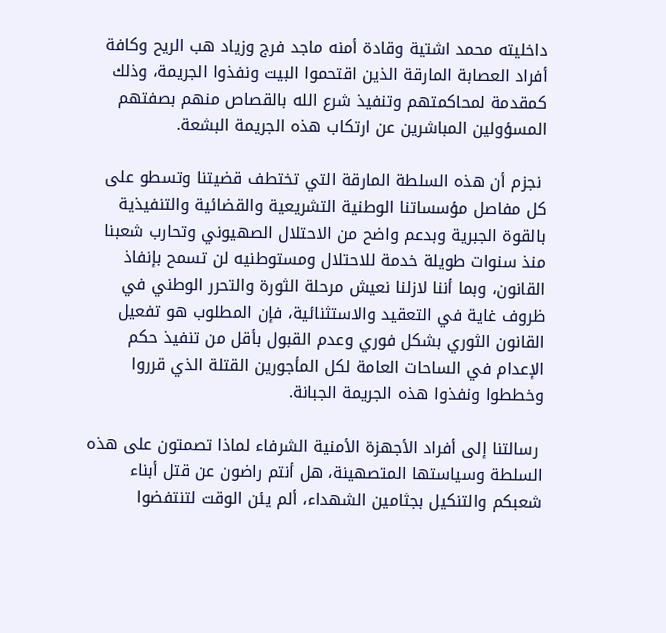داخليته محمد اشتية وقادة أمنه ماجد فرج وزياد هب الريح وكافة أفراد العصابة المارقة الذين اقتحموا البيت ونفذوا الجريمة، وذلك كمقدمة لمحاكمتهم وتنفيذ شرع الله بالقصاص منهم بصفتهم المسؤولين المباشرين عن ارتكاب هذه الجريمة البشعة.

 نجزم أن هذه السلطة المارقة التي تختطف قضيتنا وتسطو على كل مفاصل مؤسساتنا الوطنية التشريعية والقضائية والتنفيذية بالقوة الجبرية وبدعم واضح من الاحتلال الصهيوني وتحارب شعبنا منذ سنوات طويلة خدمة للاحتلال ومستوطنيه لن تسمح بإنفاذ القانون، وبما أننا لازلنا نعيش مرحلة الثورة والتحرر الوطني في ظروف غاية في التعقيد والاستثنائية، فإن المطلوب هو تفعيل القانون الثوري بشكل فوري وعدم القبول بأقل من تنفيذ حكم الإعدام في الساحات العامة لكل المأجورين القتلة الذي قرروا وخططوا ونفذوا هذه الجريمة الجبانة.

 رسالتنا إلى أفراد الأجهزة الأمنية الشرفاء لماذا تصمتون على هذه السلطة وسياستها المتصهينة، هل أنتم راضون عن قتل أبناء شعبكم والتنكيل بجثامين الشهداء، ألم يئن الوقت لتنتفضوا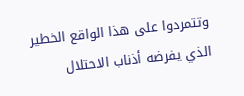وتتمردوا على هذا الواقع الخطير الذي يفرضه أذناب الاحتلال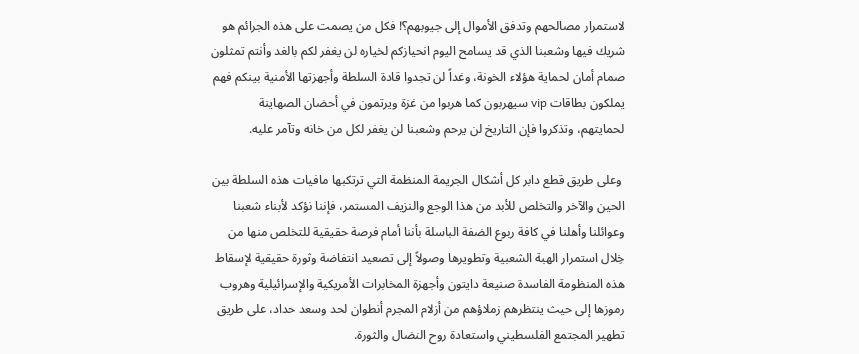لاستمرار مصالحهم وتدفق الأموال إلى جيوبهم؟! فكل من يصمت على هذه الجرائم هو شريك فيها وشعبنا الذي قد يسامح اليوم انحيازكم لخياره لن يغفر لكم بالغد وأنتم تمثلون صمام أمان لحماية هؤلاء الخونة، وغداً لن تجدوا قادة السلطة وأجهزتها الأمنية بينكم فهم يملكون بطاقات vip سيهربون كما هربوا من غزة ويرتمون في أحضان الصهاينة لحمايتهم، وتذكروا فإن التاريخ لن يرحم وشعبنا لن يغفر لكل من خانه وتآمر عليه.

 وعلى طريق قطع دابر كل أشكال الجريمة المنظمة التي ترتكبها مافيات هذه السلطة بين الحين والآخر والتخلص للأبد من هذا الوجع والنزيف المستمر، فإننا نؤكد لأبناء شعبنا وعوائلنا وأهلنا في كافة ربوع الضفة الباسلة بأننا أمام فرصة حقيقية للتخلص منها من خِلال استمرار الهبة الشعبية وتطويرها وصولاً إلى تصعيد انتفاضة وثورة حقيقية لإسقاط هذه المنظومة الفاسدة صنيعة دايتون وأجهزة المخابرات الأمريكية والإسرائيلية وهروب رموزها إلى حيث ينتظرهم زملاؤهم من أزلام المجرم أنطوان لحد وسعد حداد، على طريق تطهير المجتمع الفلسطيني واستعادة روح النضال والثورة.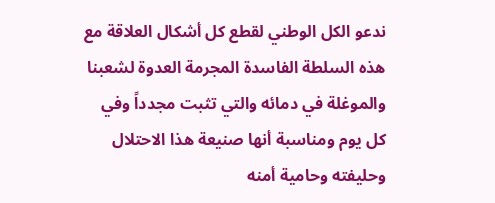ندعو الكل الوطني لقطع كل أشكال العلاقة مع هذه السلطة الفاسدة المجرمة العدوة لشعبنا والموغلة في دمائه والتي تثبت مجدداً وفي كل يوم ومناسبة أنها صنيعة هذا الاحتلال وحليفته وحامية أمنه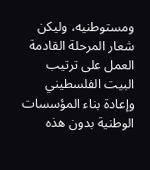ومستوطنيه، وليكن شعار المرحلة القادمة العمل على ترتيب البيت الفلسطيني وإعادة بناء المؤسسات الوطنية بدون هذه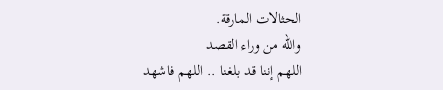الحثالات المارقة.
والله من وراء القصد
اللهم إننا قد بلغنا .. اللهم فاشهد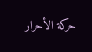حركة الأحرار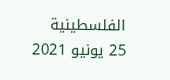الفلسطينية
25 يونيو 2021